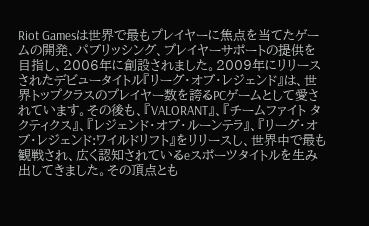Riot Gamesは世界で最もプレイヤーに焦点を当てたゲームの開発、パブリッシング、プレイヤーサポートの提供を目指し、2006年に創設されました。2009年にリリースされたデビュータイトル『リーグ・オブ・レジェンド』は、世界トップクラスのプレイヤー数を誇るPCゲームとして愛されています。その後も、『VALORANT』、『チームファイト タクティクス』、『レジェンド・オブ・ルーンテラ』、『リーグ・オブ・レジェンド:ワイルドリフト』をリリースし、世界中で最も観戦され、広く認知されているeスポーツタイトルを生み出してきました。その頂点とも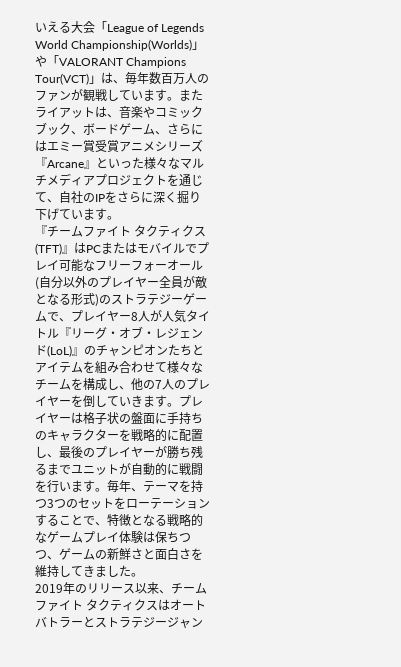いえる大会「League of Legends World Championship(Worlds)」や「VALORANT Champions Tour(VCT)」は、毎年数百万人のファンが観戦しています。またライアットは、音楽やコミックブック、ボードゲーム、さらにはエミー賞受賞アニメシリーズ『Arcane』といった様々なマルチメディアプロジェクトを通じて、自社のIPをさらに深く掘り下げています。
『チームファイト タクティクス(TFT)』はPCまたはモバイルでプレイ可能なフリーフォーオール(自分以外のプレイヤー全員が敵となる形式)のストラテジーゲームで、プレイヤー8人が人気タイトル『リーグ・オブ・レジェンド(LoL)』のチャンピオンたちとアイテムを組み合わせて様々なチームを構成し、他の7人のプレイヤーを倒していきます。プレイヤーは格子状の盤面に手持ちのキャラクターを戦略的に配置し、最後のプレイヤーが勝ち残るまでユニットが自動的に戦闘を行います。毎年、テーマを持つ3つのセットをローテーションすることで、特徴となる戦略的なゲームプレイ体験は保ちつつ、ゲームの新鮮さと面白さを維持してきました。
2019年のリリース以来、チームファイト タクティクスはオートバトラーとストラテジージャン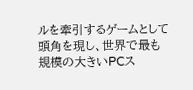ルを牽引するゲームとして頭角を現し、世界で最も規模の大きいPCス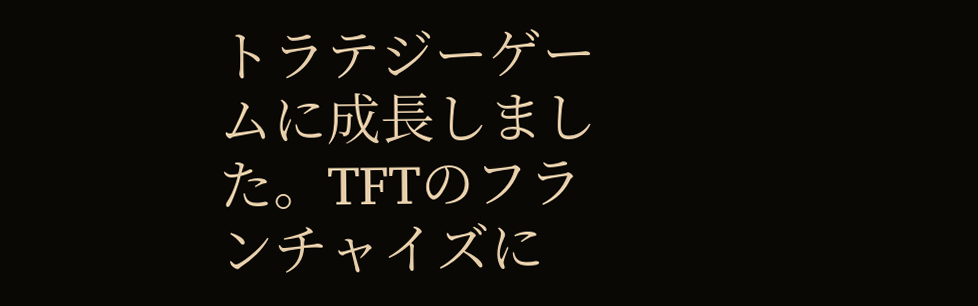トラテジーゲームに成長しました。TFTのフランチャイズに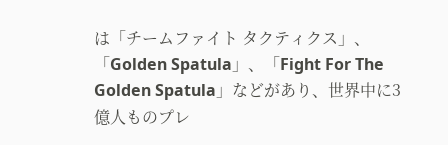は「チームファイト タクティクス」、「Golden Spatula」、「Fight For The Golden Spatula」などがあり、世界中に3億人ものプレ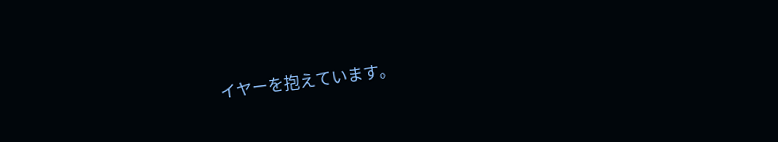イヤーを抱えています。